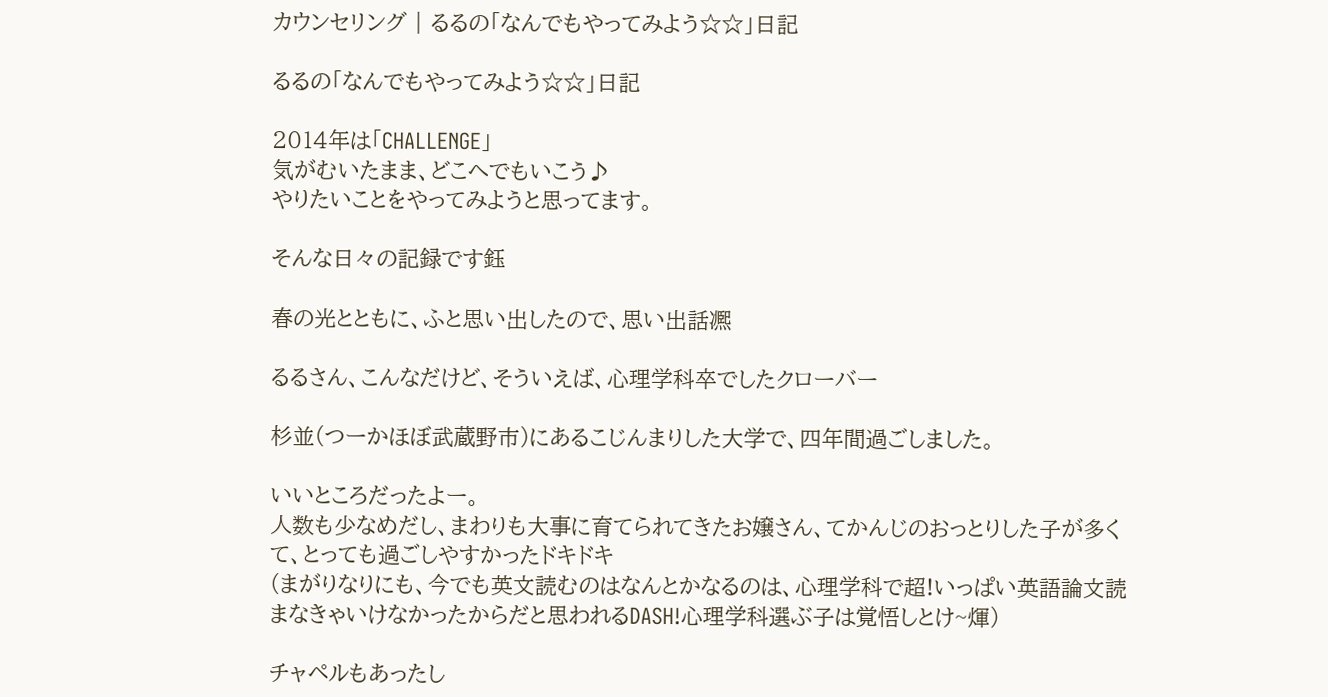カウンセリング | るるの「なんでもやってみよう☆☆」日記

るるの「なんでもやってみよう☆☆」日記

2014年は「CHALLENGE」
気がむいたまま、どこへでもいこう♪
やりたいことをやってみようと思ってます。

そんな日々の記録です鈺

春の光とともに、ふと思い出したので、思い出話凞

るるさん、こんなだけど、そういえば、心理学科卒でしたクローバー

杉並(つーかほぼ武蔵野市)にあるこじんまりした大学で、四年間過ごしました。

いいところだったよー。
人数も少なめだし、まわりも大事に育てられてきたお嬢さん、てかんじのおっとりした子が多くて、とっても過ごしやすかったドキドキ
(まがりなりにも、今でも英文読むのはなんとかなるのは、心理学科で超!いっぱい英語論文読まなきゃいけなかったからだと思われるDASH!心理学科選ぶ子は覚悟しとけ~煇)

チャペルもあったし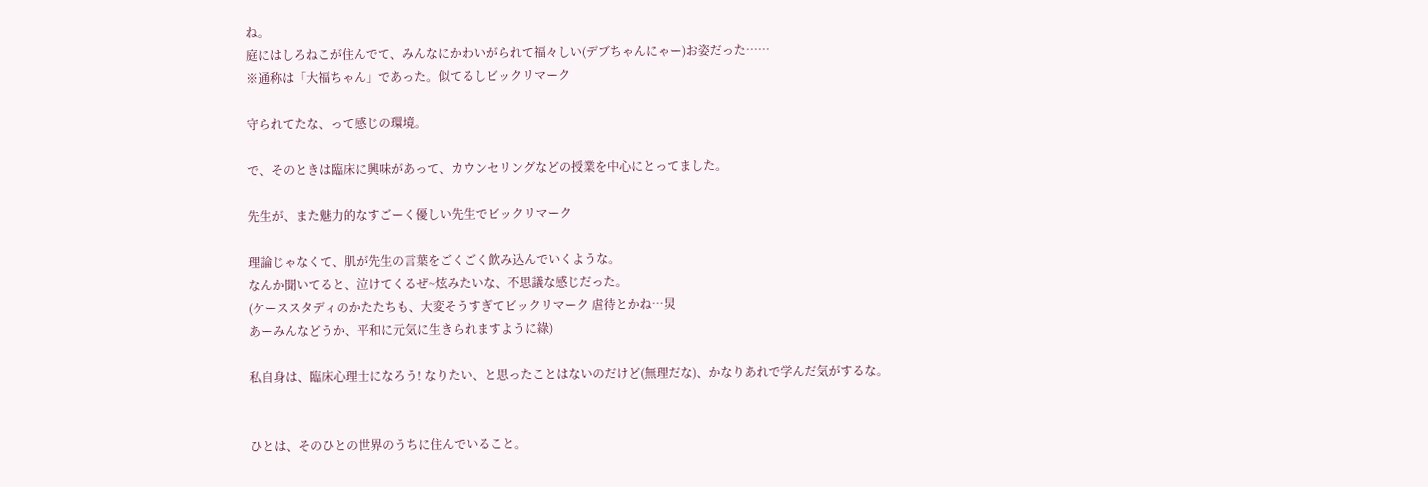ね。
庭にはしろねこが住んでて、みんなにかわいがられて福々しい(デブちゃんにゃー)お姿だった……
※通称は「大福ちゃん」であった。似てるしビックリマーク

守られてたな、って感じの環境。

で、そのときは臨床に興味があって、カウンセリングなどの授業を中心にとってました。

先生が、また魅力的なすごーく優しい先生でビックリマーク

理論じゃなくて、肌が先生の言葉をごくごく飲み込んでいくような。
なんか聞いてると、泣けてくるぜ~炫みたいな、不思議な感じだった。
(ケーススタディのかたたちも、大変そうすぎてビックリマーク 虐待とかね…炅
あーみんなどうか、平和に元気に生きられますように綠)

私自身は、臨床心理士になろう! なりたい、と思ったことはないのだけど(無理だな)、かなりあれで学んだ気がするな。


ひとは、そのひとの世界のうちに住んでいること。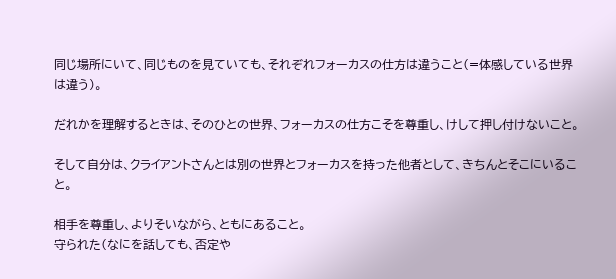同じ場所にいて、同じものを見ていても、それぞれフォーカスの仕方は違うこと(=体感している世界は違う)。

だれかを理解するときは、そのひとの世界、フォーカスの仕方こそを尊重し、けして押し付けないこと。

そして自分は、クライアントさんとは別の世界とフォーカスを持った他者として、きちんとそこにいること。

相手を尊重し、よりそいながら、ともにあること。
守られた(なにを話しても、否定や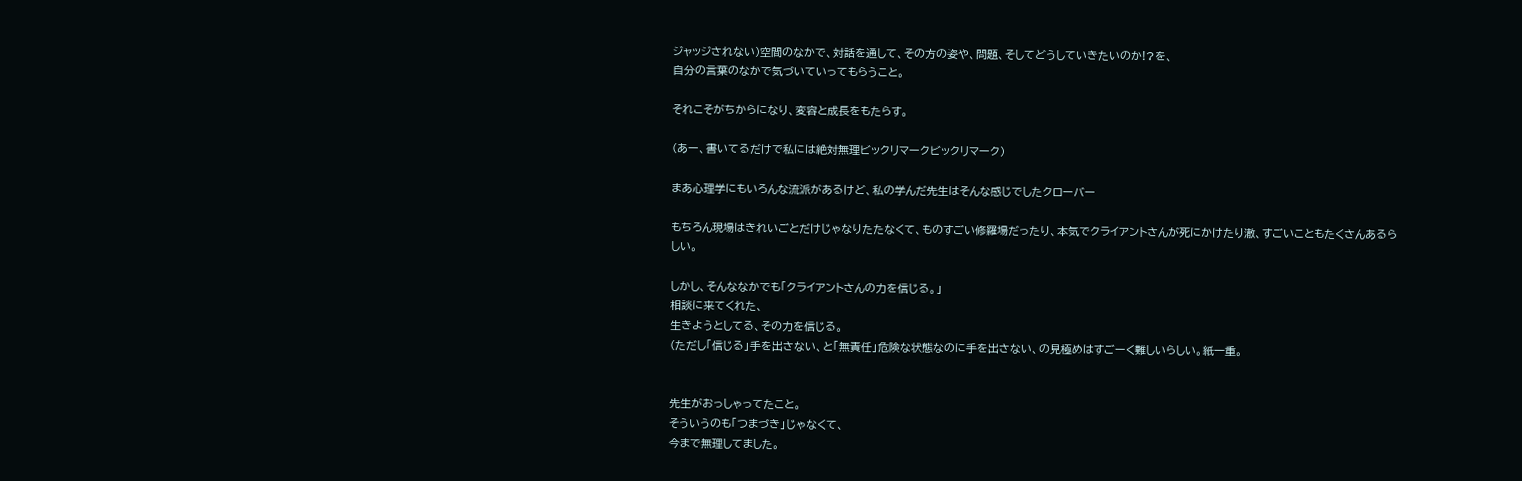ジャッジされない)空間のなかで、対話を通して、その方の姿や、問題、そしてどうしていきたいのか!?を、
自分の言葉のなかで気づいていってもらうこと。

それこそがちからになり、変容と成長をもたらす。

(あー、書いてるだけで私には絶対無理ビックリマークビックリマーク)

まあ心理学にもいろんな流派があるけど、私の学んだ先生はそんな感じでしたクローバー

もちろん現場はきれいごとだけじゃなりたたなくて、ものすごい修羅場だったり、本気でクライアントさんが死にかけたり澈、すごいこともたくさんあるらしい。

しかし、そんななかでも「クライアントさんの力を信じる。」
相談に来てくれた、
生きようとしてる、その力を信じる。
(ただし「信じる」手を出さない、と「無責任」危険な状態なのに手を出さない、の見極めはすごーく難しいらしい。紙一重。


先生がおっしゃってたこと。
そういうのも「つまづき」じゃなくて、
今まで無理してました。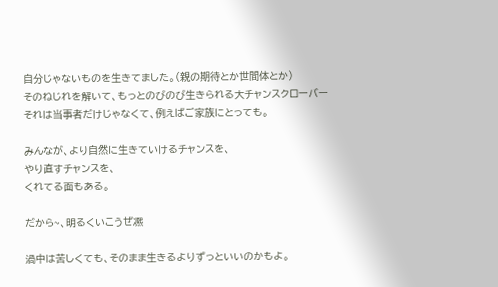自分じゃないものを生きてました。(親の期待とか世間体とか)
そのねじれを解いて、もっとのびのび生きられる大チャンスクローバー
それは当事者だけじゃなくて、例えばご家族にとっても。

みんなが、より自然に生きていけるチャンスを、
やり直すチャンスを、
くれてる面もある。

だから~、明るくいこうぜ凞

渦中は苦しくても、そのまま生きるよりずっといいのかもよ。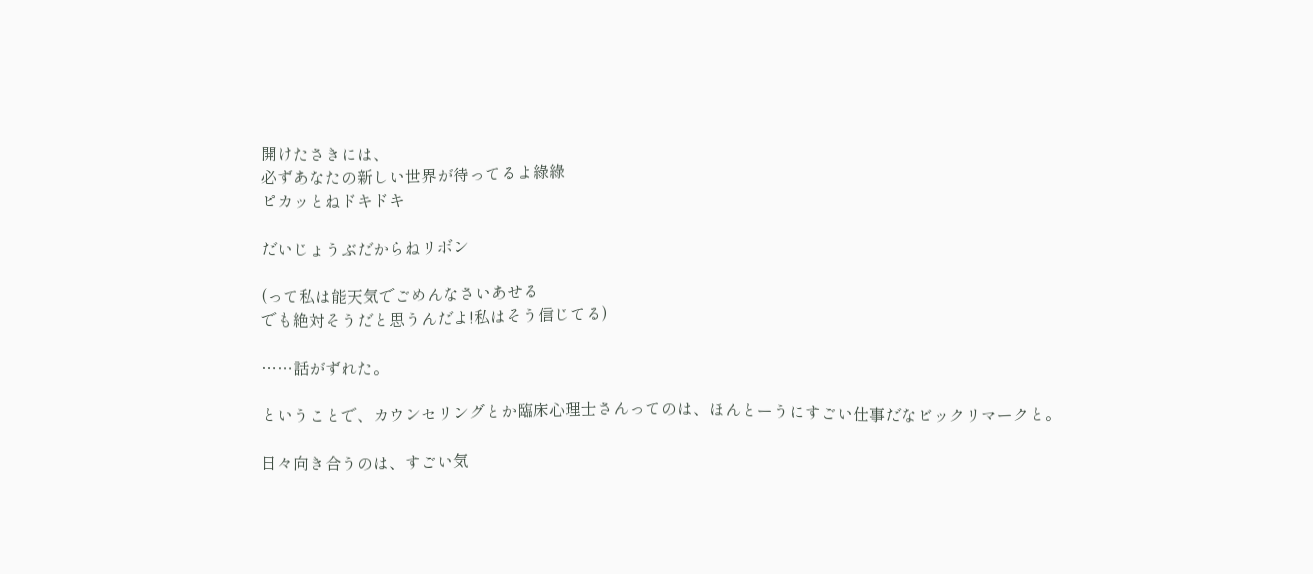開けたさきには、
必ずあなたの新しい世界が待ってるよ綠綠
ピカッとねドキドキ

だいじょうぶだからねリボン

(って私は能天気でごめんなさいあせる
でも絶対そうだと思うんだよ!私はそう信じてる)

……話がずれた。

ということで、カウンセリングとか臨床心理士さんってのは、ほんとーうにすごい仕事だなビックリマークと。

日々向き合うのは、すごい気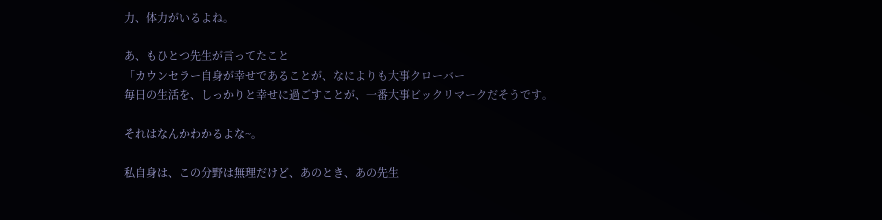力、体力がいるよね。

あ、もひとつ先生が言ってたこと
「カウンセラー自身が幸せであることが、なによりも大事クローバー
毎日の生活を、しっかりと幸せに過ごすことが、一番大事ビックリマークだそうです。

それはなんかわかるよな~。

私自身は、この分野は無理だけど、あのとき、あの先生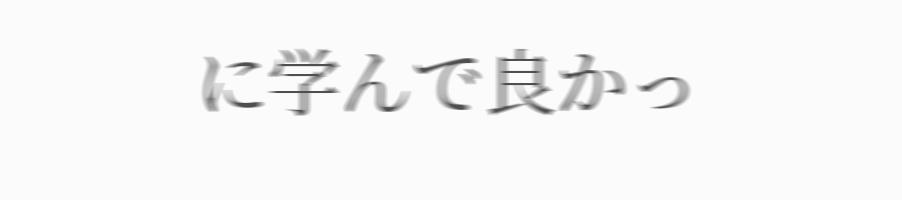に学んで良かっ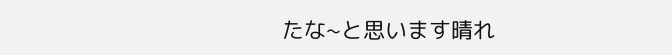たな~と思います晴れ